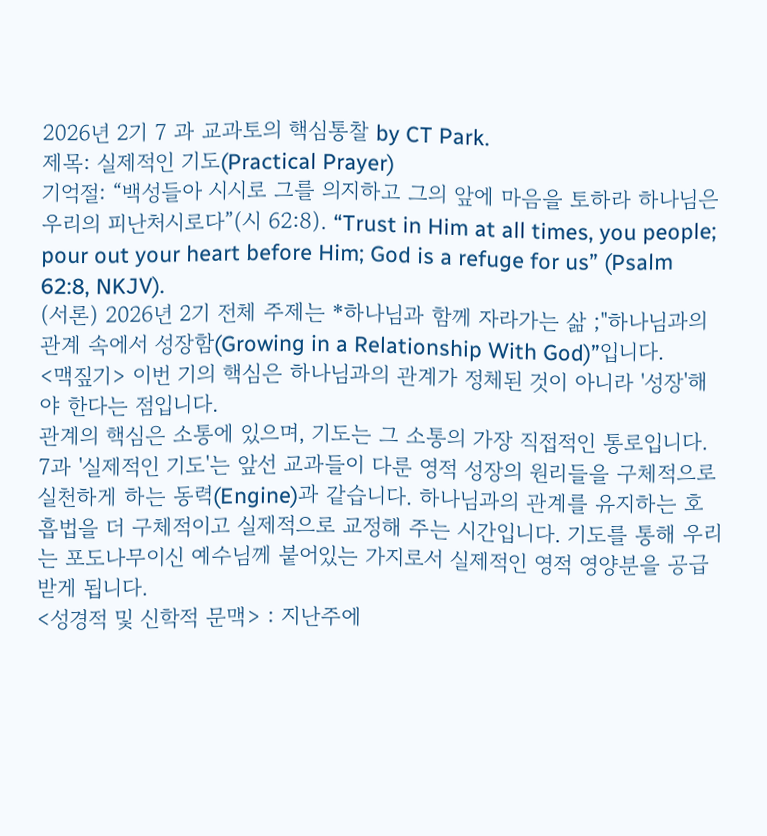2026년 2기 7 과 교과토의 핵심통찰 by CT Park.
제목: 실제적인 기도(Practical Prayer)
기억절: “백성들아 시시로 그를 의지하고 그의 앞에 마음을 토하라 하나님은 우리의 피난처시로다”(시 62:8). “Trust in Him at all times, you people; pour out your heart before Him; God is a refuge for us” (Psalm 62:8, NKJV).
(서론) 2026년 2기 전체 주제는 *하나님과 함께 자라가는 삶 ;"하나님과의 관계 속에서 성장함(Growing in a Relationship With God)”입니다.
<맥짚기> 이번 기의 핵심은 하나님과의 관계가 정체된 것이 아니라 '성장'해야 한다는 점입니다.
관계의 핵심은 소통에 있으며, 기도는 그 소통의 가장 직접적인 통로입니다. 7과 '실제적인 기도'는 앞선 교과들이 다룬 영적 성장의 원리들을 구체적으로 실천하게 하는 동력(Engine)과 같습니다. 하나님과의 관계를 유지하는 호흡법을 더 구체적이고 실제적으로 교정해 주는 시간입니다. 기도를 통해 우리는 포도나무이신 예수님께 붙어있는 가지로서 실제적인 영적 영양분을 공급받게 됩니다.
<성경적 및 신학적 문맥> : 지난주에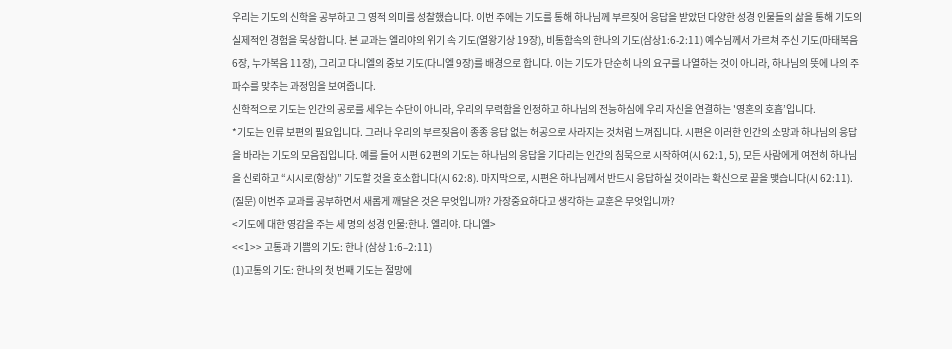우리는 기도의 신학을 공부하고 그 영적 의미를 성찰했습니다. 이번 주에는 기도를 통해 하나님께 부르짖어 응답을 받았던 다양한 성경 인물들의 삶을 통해 기도의 실제적인 경험을 묵상합니다. 본 교과는 엘리야의 위기 속 기도(열왕기상 19장), 비통함속의 한나의 기도(삼상1:6-2:11) 예수님께서 가르쳐 주신 기도(마태복음 6장, 누가복음 11장), 그리고 다니엘의 중보 기도(다니엘 9장)를 배경으로 합니다. 이는 기도가 단순히 나의 요구를 나열하는 것이 아니라, 하나님의 뜻에 나의 주파수를 맞추는 과정임을 보여줍니다.
신학적으로 기도는 인간의 공로를 세우는 수단이 아니라, 우리의 무력함을 인정하고 하나님의 전능하심에 우리 자신을 연결하는 '영혼의 호흡’입니다.
*기도는 인류 보편의 필요입니다. 그러나 우리의 부르짖음이 종종 응답 없는 허공으로 사라지는 것처럼 느껴집니다. 시편은 이러한 인간의 소망과 하나님의 응답을 바라는 기도의 모음집입니다. 예를 들어 시편 62편의 기도는 하나님의 응답을 기다리는 인간의 침묵으로 시작하여(시 62:1, 5), 모든 사람에게 여전히 하나님을 신뢰하고 “시시로(항상)” 기도할 것을 호소합니다(시 62:8). 마지막으로, 시편은 하나님께서 반드시 응답하실 것이라는 확신으로 끝을 맺습니다(시 62:11).
(질문) 이번주 교과를 공부하면서 새롭게 깨달은 것은 무엇입니까? 가장중요하다고 생각하는 교훈은 무엇입니까?
<기도에 대한 영감을 주는 세 명의 성경 인물:한나. 엘리야. 다니엘>
<<1>> 고통과 기쁨의 기도: 한나 (삼상 1:6–2:11)
(1)고통의 기도: 한나의 첫 번째 기도는 절망에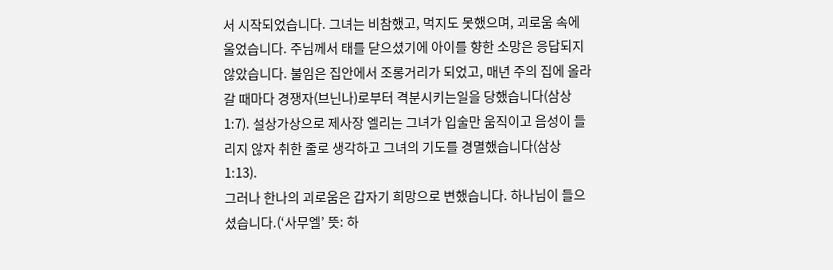서 시작되었습니다. 그녀는 비참했고, 먹지도 못했으며, 괴로움 속에 울었습니다. 주님께서 태를 닫으셨기에 아이를 향한 소망은 응답되지 않았습니다. 불임은 집안에서 조롱거리가 되었고, 매년 주의 집에 올라갈 때마다 경쟁자(브닌나)로부터 격분시키는일을 당했습니다(삼상 1:7). 설상가상으로 제사장 엘리는 그녀가 입술만 움직이고 음성이 들리지 않자 취한 줄로 생각하고 그녀의 기도를 경멸했습니다(삼상 1:13).
그러나 한나의 괴로움은 갑자기 희망으로 변했습니다. 하나님이 들으셨습니다.(‘사무엘’ 뜻: 하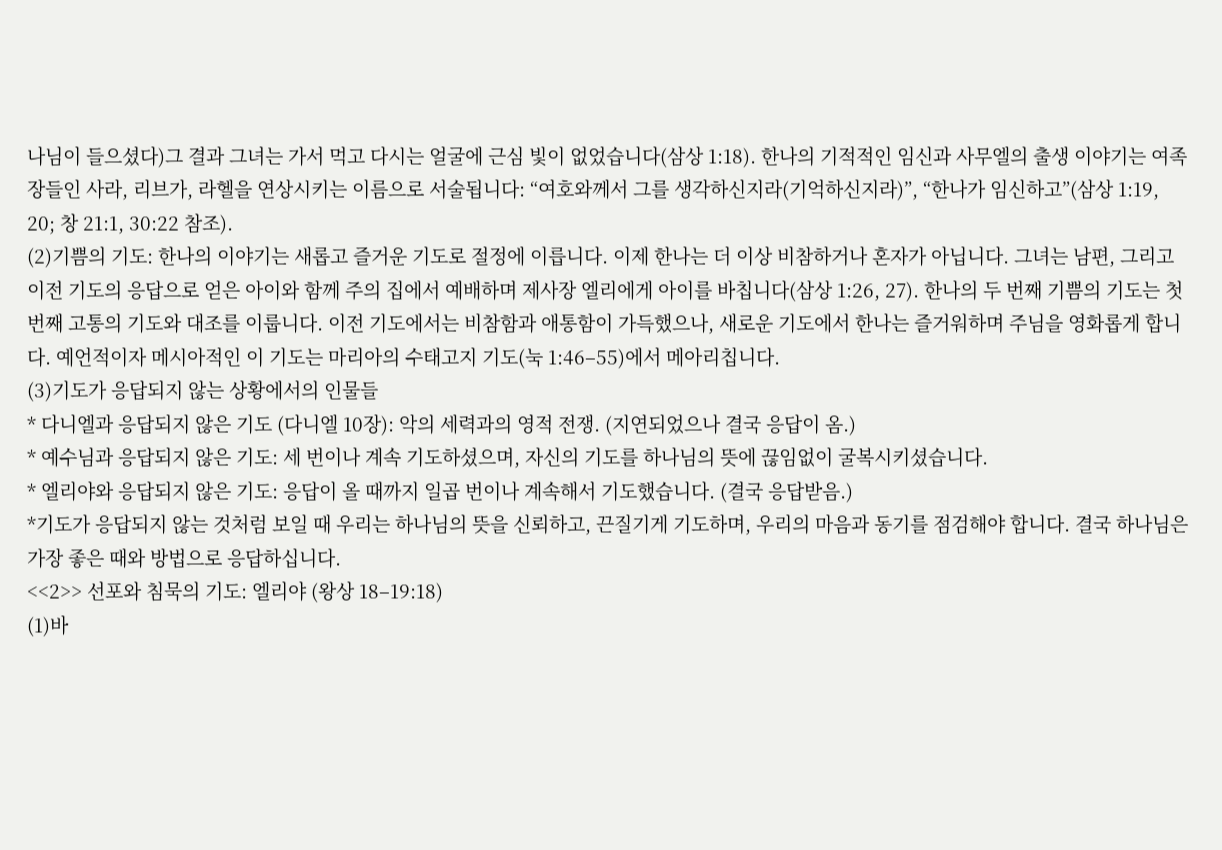나님이 들으셨다)그 결과 그녀는 가서 먹고 다시는 얼굴에 근심 빛이 없었습니다(삼상 1:18). 한나의 기적적인 임신과 사무엘의 출생 이야기는 여족장들인 사라, 리브가, 라헬을 연상시키는 이름으로 서술됩니다: “여호와께서 그를 생각하신지라(기억하신지라)”, “한나가 임신하고”(삼상 1:19, 20; 창 21:1, 30:22 참조).
(2)기쁨의 기도: 한나의 이야기는 새롭고 즐거운 기도로 절정에 이릅니다. 이제 한나는 더 이상 비참하거나 혼자가 아닙니다. 그녀는 남편, 그리고 이전 기도의 응답으로 얻은 아이와 함께 주의 집에서 예배하며 제사장 엘리에게 아이를 바칩니다(삼상 1:26, 27). 한나의 두 번째 기쁨의 기도는 첫 번째 고통의 기도와 대조를 이룹니다. 이전 기도에서는 비참함과 애통함이 가득했으나, 새로운 기도에서 한나는 즐거워하며 주님을 영화롭게 합니다. 예언적이자 메시아적인 이 기도는 마리아의 수태고지 기도(눅 1:46–55)에서 메아리칩니다.
(3)기도가 응답되지 않는 상황에서의 인물들
* 다니엘과 응답되지 않은 기도 (다니엘 10장): 악의 세력과의 영적 전쟁. (지연되었으나 결국 응답이 옴.)
* 예수님과 응답되지 않은 기도: 세 번이나 계속 기도하셨으며, 자신의 기도를 하나님의 뜻에 끊임없이 굴복시키셨습니다.
* 엘리야와 응답되지 않은 기도: 응답이 올 때까지 일곱 번이나 계속해서 기도했습니다. (결국 응답받음.)
*기도가 응답되지 않는 것처럼 보일 때 우리는 하나님의 뜻을 신뢰하고, 끈질기게 기도하며, 우리의 마음과 동기를 점검해야 합니다. 결국 하나님은 가장 좋은 때와 방법으로 응답하십니다.
<<2>> 선포와 침묵의 기도: 엘리야 (왕상 18–19:18)
(1)바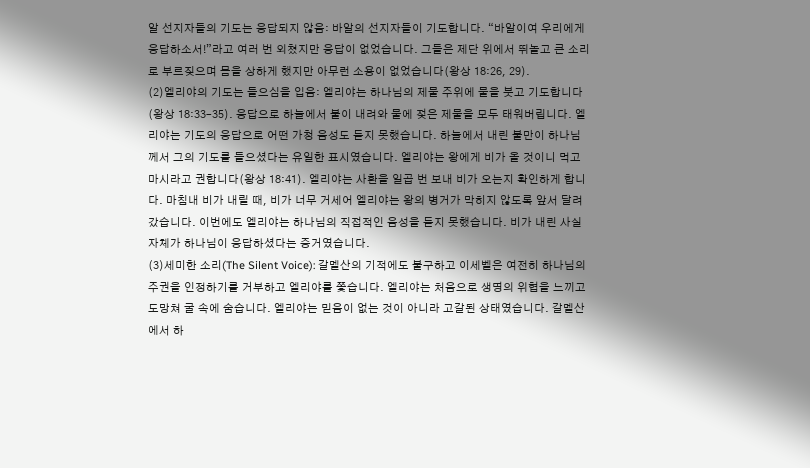알 선지자들의 기도는 응답되지 않음: 바알의 선지자들이 기도합니다. “바알이여 우리에게 응답하소서!”라고 여러 번 외쳤지만 응답이 없었습니다. 그들은 제단 위에서 뛰놀고 큰 소리로 부르짖으며 몸을 상하게 했지만 아무런 소용이 없었습니다(왕상 18:26, 29).
(2)엘리야의 기도는 들으심을 입음: 엘리야는 하나님의 제물 주위에 물을 붓고 기도합니다(왕상 18:33–35). 응답으로 하늘에서 불이 내려와 물에 젖은 제물을 모두 태워버립니다. 엘리야는 기도의 응답으로 어떤 가청 음성도 듣지 못했습니다. 하늘에서 내린 불만이 하나님께서 그의 기도를 들으셨다는 유일한 표시였습니다. 엘리야는 왕에게 비가 올 것이니 먹고 마시라고 권합니다(왕상 18:41). 엘리야는 사환을 일곱 번 보내 비가 오는지 확인하게 합니다. 마침내 비가 내릴 때, 비가 너무 거세어 엘리야는 왕의 병거가 막히지 않도록 앞서 달려갔습니다. 이번에도 엘리야는 하나님의 직접적인 음성을 듣지 못했습니다. 비가 내린 사실 자체가 하나님이 응답하셨다는 증거였습니다.
(3)세미한 소리(The Silent Voice): 갈멜산의 기적에도 불구하고 이세벨은 여전히 하나님의 주권을 인정하기를 거부하고 엘리야를 쫓습니다. 엘리야는 처음으로 생명의 위협을 느끼고 도망쳐 굴 속에 숨습니다. 엘리야는 믿음이 없는 것이 아니라 고갈된 상태였습니다. 갈멜산에서 하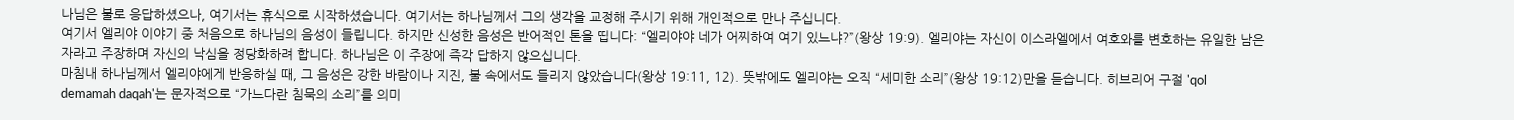나님은 불로 응답하셨으나, 여기서는 휴식으로 시작하셨습니다. 여기서는 하나님께서 그의 생각을 교정해 주시기 위해 개인적으로 만나 주십니다.
여기서 엘리야 이야기 중 처음으로 하나님의 음성이 들립니다. 하지만 신성한 음성은 반어적인 톤을 띱니다: “엘리야야 네가 어찌하여 여기 있느냐?”(왕상 19:9). 엘리야는 자신이 이스라엘에서 여호와를 변호하는 유일한 남은 자라고 주장하며 자신의 낙심을 정당화하려 합니다. 하나님은 이 주장에 즉각 답하지 않으십니다.
마침내 하나님께서 엘리야에게 반응하실 때, 그 음성은 강한 바람이나 지진, 불 속에서도 들리지 않았습니다(왕상 19:11, 12). 뜻밖에도 엘리야는 오직 “세미한 소리”(왕상 19:12)만을 듣습니다. 히브리어 구절 'qol demamah daqah'는 문자적으로 “가느다란 침묵의 소리”를 의미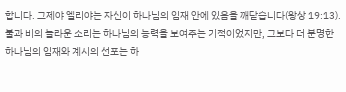합니다. 그제야 엘리야는 자신이 하나님의 임재 안에 있음을 깨닫습니다(왕상 19:13). 불과 비의 놀라운 소리는 하나님의 능력을 보여주는 기적이었지만, 그보다 더 분명한 하나님의 임재와 계시의 선포는 하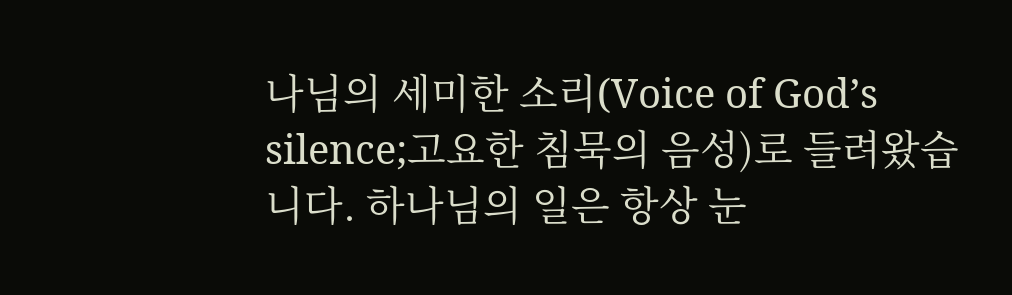나님의 세미한 소리(Voice of God’s silence;고요한 침묵의 음성)로 들려왔습니다. 하나님의 일은 항상 눈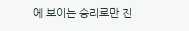에 보이는 승리로만 진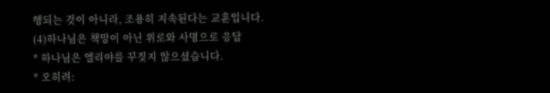행되는 것이 아니라, 조용히 지속된다는 교훈입니다.
(4)하나님은 책망이 아닌 위로와 사명으로 응답
* 하나님은 엘리야를 꾸짖지 않으셨습니다.
* 오히려: